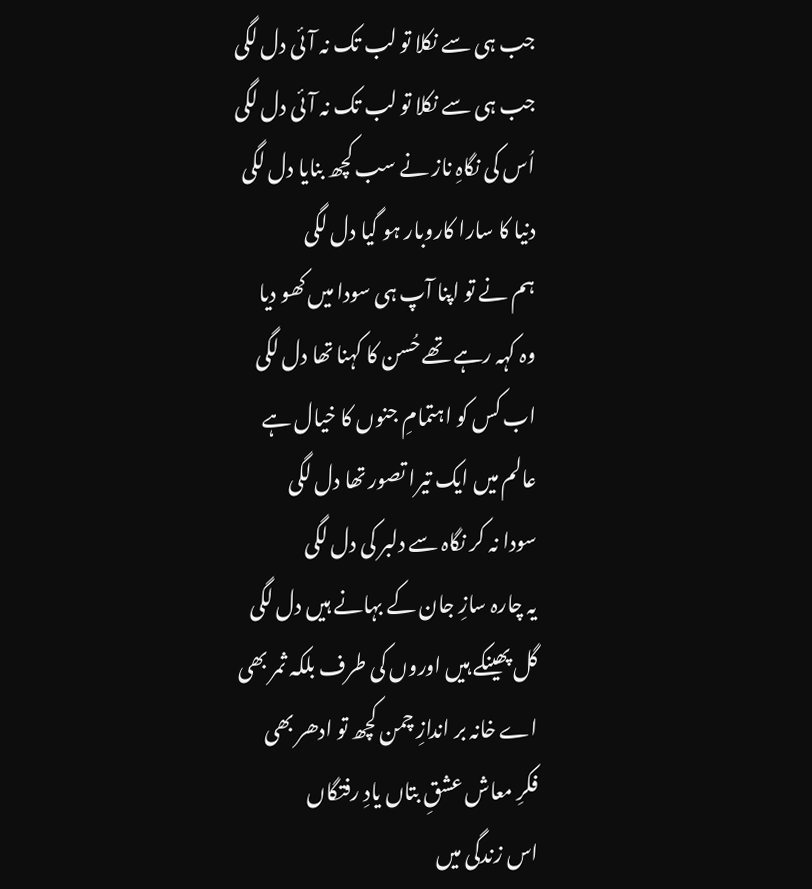جب ہی سے نکلا تو لب تک نہ آئی دل لگی
جب ہی سے نکلا تو لب تک نہ آئی دل لگی
اُس کی نگاہِ ناز نے سب کچھ بنایا دل لگی
دنیا کا سارا کاروبار ہو گیا دل لگی
ہم نے تو اپنا آپ ہی سودا میں کھو دیا
وہ کہہ رہے تھے حُسن کا کہنا تھا دل لگی
اب کس کو اہتمامِ جنوں کا خیال ہے
عالم میں ایک تیرا تصور تھا دل لگی
سودا نہ کر نگاہ سے دلبر کی دل لگی
یہ چارہ سازِ جان کے بہانے ہیں دل لگی
گل پھینکے ہیں اوروں کی طرف بلکہ ثمر بھی
اے خانہ بر اندازِ چمن کچھ تو ادھر بھی
فکرِ معاش عشقِ بتاں یادِ رفتگاں
اس زندگی میں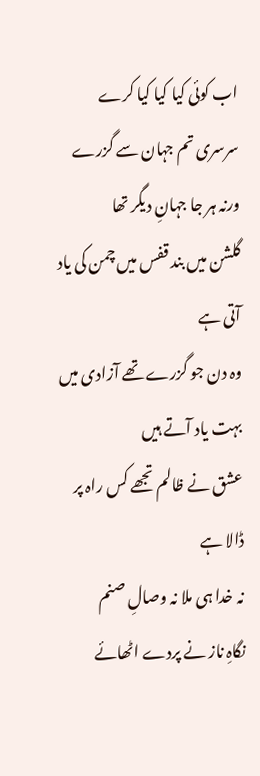اب کوئی کیا کیا کیا کرے
سرسری تم جہان سے گزرے
ورنہ ہر جا جہانِ دیگر تھا
گلشن میں بند قفس میں چمن کی یاد آتی ہے
وہ دن جو گزرے تھے آزادی میں بہت یاد آتے ہیں
عشق نے ظالم تجھے کس راہ پر ڈالا ہے
نہ خدا ہی ملا نہ وصالِ صنم
نگاہِ ناز نے پردے اٹھائے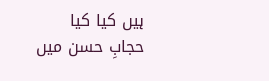ہیں کیا کیا
حجابِ حسن میں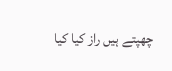چھپتے ہیں راز کیا کیا